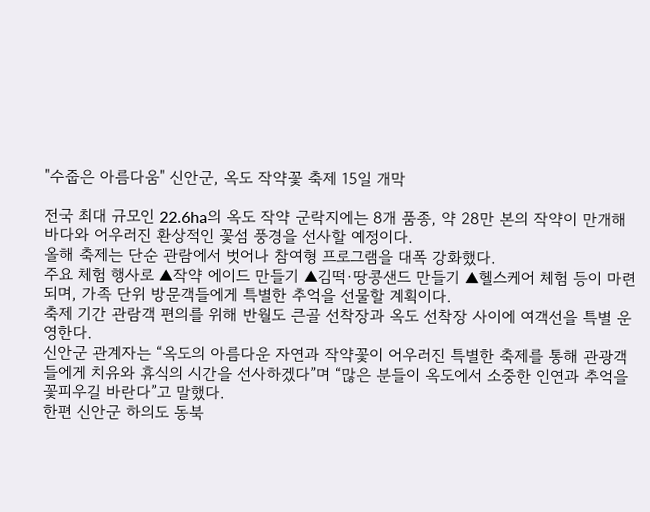"수줍은 아름다움" 신안군, 옥도 작약꽃 축제 15일 개막

전국 최대 규모인 22.6ha의 옥도 작약 군락지에는 8개 품종, 약 28만 본의 작약이 만개해 바다와 어우러진 환상적인 꽃섬 풍경을 선사할 예정이다.
올해 축제는 단순 관람에서 벗어나 참여형 프로그램을 대폭 강화했다.
주요 체험 행사로 ▲작약 에이드 만들기 ▲김떡·땅콩샌드 만들기 ▲헬스케어 체험 등이 마련되며, 가족 단위 방문객들에게 특별한 추억을 선물할 계획이다.
축제 기간 관람객 편의를 위해 반월도 큰골 선착장과 옥도 선착장 사이에 여객선을 특별 운영한다.
신안군 관계자는 “옥도의 아름다운 자연과 작약꽃이 어우러진 특별한 축제를 통해 관광객들에게 치유와 휴식의 시간을 선사하겠다”며 “많은 분들이 옥도에서 소중한 인연과 추억을 꽃피우길 바란다”고 말했다.
한편 신안군 하의도 동북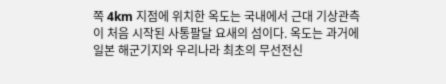쪽 4km 지점에 위치한 옥도는 국내에서 근대 기상관측이 처음 시작된 사통팔달 요새의 섬이다. 옥도는 과거에 일본 해군기지와 우리나라 최초의 무선전신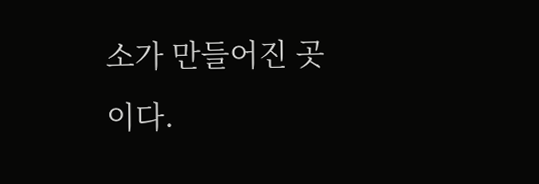소가 만들어진 곳이다.